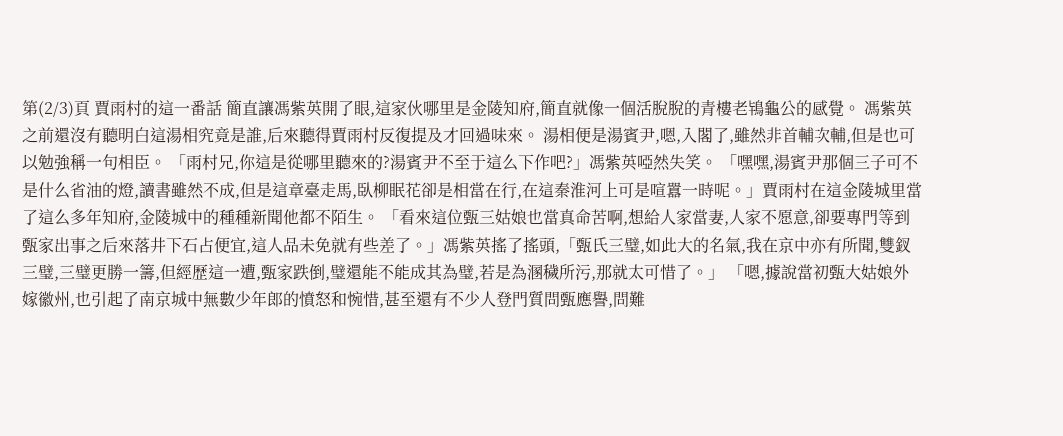第(2/3)頁 賈雨村的這一番話 簡直讓馮紫英開了眼,這家伙哪里是金陵知府,簡直就像一個活脫脫的青樓老鴇龜公的感覺。 馮紫英之前還沒有聽明白這湯相究竟是誰,后來聽得賈雨村反復提及才回過味來。 湯相便是湯賓尹,嗯,入閣了,雖然非首輔次輔,但是也可以勉強稱一句相臣。 「雨村兄,你這是從哪里聽來的?湯賓尹不至于這么下作吧?」馮紫英啞然失笑。 「嘿嘿,湯賓尹那個三子可不是什么省油的燈,讀書雖然不成,但是這章臺走馬,臥柳眠花卻是相當在行,在這秦淮河上可是喧囂一時呢。」賈雨村在這金陵城里當了這么多年知府,金陵城中的種種新聞他都不陌生。 「看來這位甄三姑娘也當真命苦啊,想給人家當妻,人家不愿意,卻要專門等到甄家出事之后來落井下石占便宜,這人品未免就有些差了。」馮紫英搖了搖頭,「甄氏三璧,如此大的名氣,我在京中亦有所聞,雙釵三璧,三璧更勝一籌,但經歷這一遭,甄家跌倒,璧還能不能成其為璧,若是為溷穢所污,那就太可惜了。」 「嗯,據說當初甄大姑娘外嫁徽州,也引起了南京城中無數少年郎的憤怒和惋惜,甚至還有不少人登門質問甄應譽,問難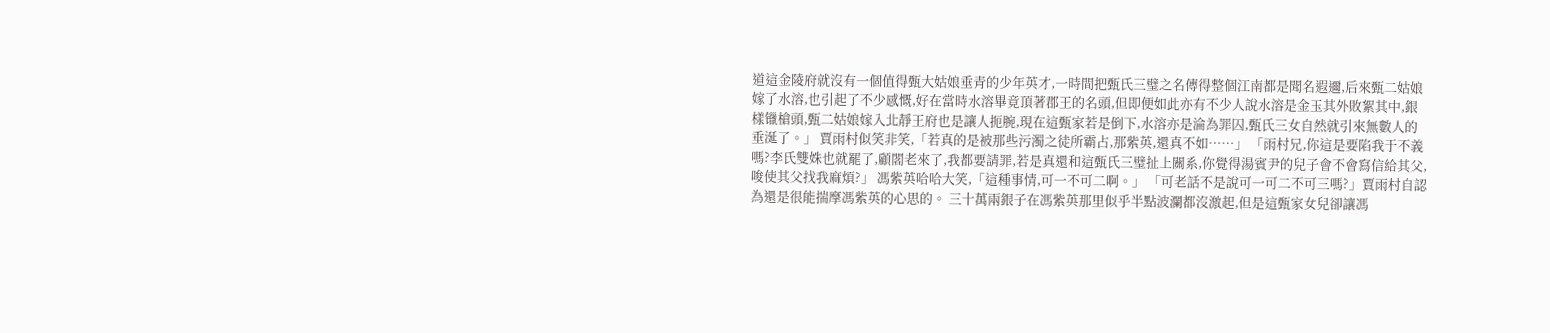道這金陵府就沒有一個值得甄大姑娘垂青的少年英才,一時間把甄氏三璧之名傳得整個江南都是聞名遐邇,后來甄二姑娘嫁了水溶,也引起了不少感慨,好在當時水溶畢竟頂著郡王的名頭,但即便如此亦有不少人說水溶是金玉其外敗絮其中,銀樣镴槍頭,甄二姑娘嫁入北靜王府也是讓人扼腕,現在這甄家若是倒下,水溶亦是淪為罪囚,甄氏三女自然就引來無數人的垂涎了。」 賈雨村似笑非笑,「若真的是被那些污濁之徒所霸占,那紫英,還真不如……」 「雨村兄,你這是要陷我于不義嗎?李氏雙姝也就罷了,顧閣老來了,我都要請罪,若是真還和這甄氏三璧扯上關系,你覺得湯賓尹的兒子會不會寫信給其父,唆使其父找我麻煩?」 馮紫英哈哈大笑,「這種事情,可一不可二啊。」 「可老話不是說可一可二不可三嗎?」賈雨村自認為還是很能揣摩馮紫英的心思的。 三十萬兩銀子在馮紫英那里似乎半點波瀾都沒激起,但是這甄家女兒卻讓馮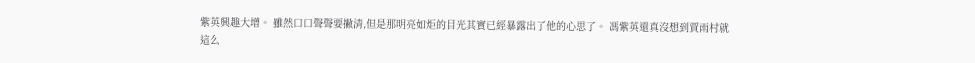紫英興趣大增。 雖然口口聲聲要撇清,但是那明亮如炬的目光其實已經暴露出了他的心思了。 馮紫英還真沒想到賈雨村就這么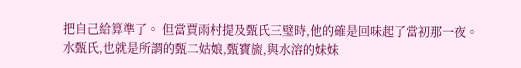把自己給算準了。 但當賈雨村提及甄氏三璧時,他的確是回味起了當初那一夜。 水甄氏,也就是所謂的甄二姑娘,甄寶旒,與水溶的妹妹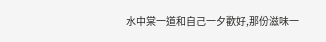水中棠一道和自己一夕歡好,那份滋味一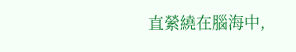直縈繞在腦海中,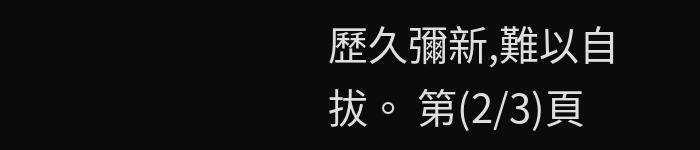歷久彌新,難以自拔。 第(2/3)頁